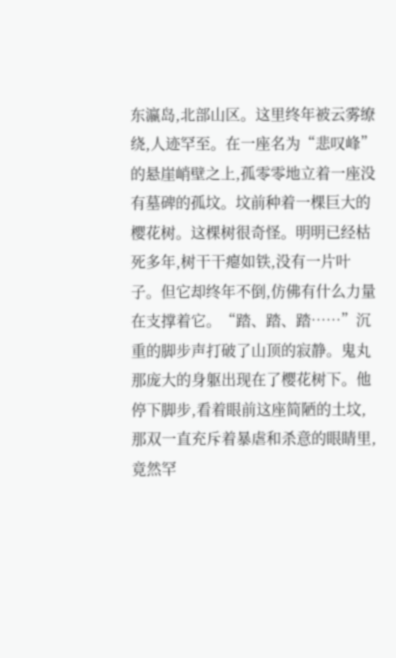东瀛岛,北部山区。这里终年被云雾缭绕,人迹罕至。在一座名为“悲叹峰”的悬崖峭壁之上,孤零零地立着一座没有墓碑的孤坟。坟前种着一棵巨大的樱花树。这棵树很奇怪。明明已经枯死多年,树干干瘪如铁,没有一片叶子。但它却终年不倒,仿佛有什么力量在支撑着它。“踏、踏、踏……”沉重的脚步声打破了山顶的寂静。鬼丸那庞大的身躯出现在了樱花树下。他停下脚步,看着眼前这座简陋的土坟,那双一直充斥着暴虐和杀意的眼睛里,竟然罕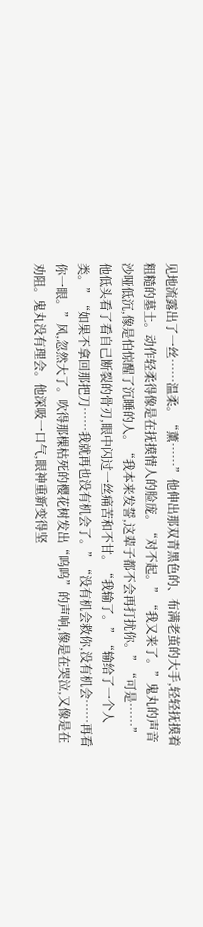见地流露出了一丝……温柔。“薰……”他伸出那双青黑色的、布满老茧的大手,轻轻抚摸着粗糙的墓土。动作轻柔得像是在抚摸情人的脸庞。“对不起。”“我又来了。”鬼丸的声音沙哑低沉,像是怕惊醒了沉睡的人。“我本来发誓,这辈子都不会再打扰你。”“可是……”他低头看了看自己断裂的骨刃,眼中闪过一丝痛苦和不甘。“我输了。”“输给了一个人类。”“如果不拿回那把刀……我就再也没有机会了。”“没有机会救你,没有机会……再看你一眼。”风,忽然大了。吹得那棵枯死的樱花树发出“呜呜”的声响,像是在哭泣,又像是在劝阻。鬼丸没有理会。他深吸一口气,眼神重新变得坚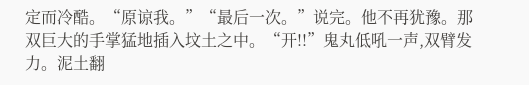定而冷酷。“原谅我。”“最后一次。”说完。他不再犹豫。那双巨大的手掌猛地插入坟土之中。“开!!”鬼丸低吼一声,双臂发力。泥土翻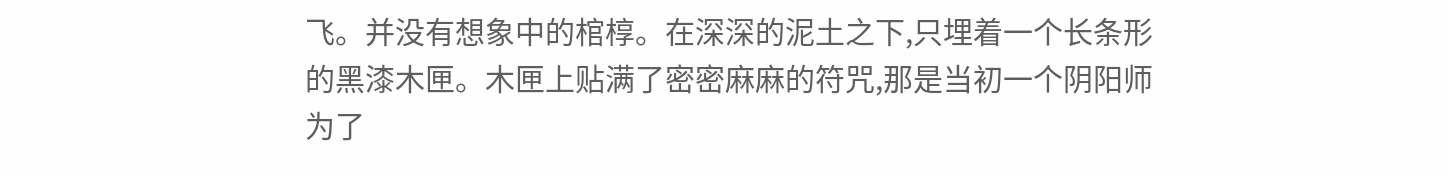飞。并没有想象中的棺椁。在深深的泥土之下,只埋着一个长条形的黑漆木匣。木匣上贴满了密密麻麻的符咒,那是当初一个阴阳师为了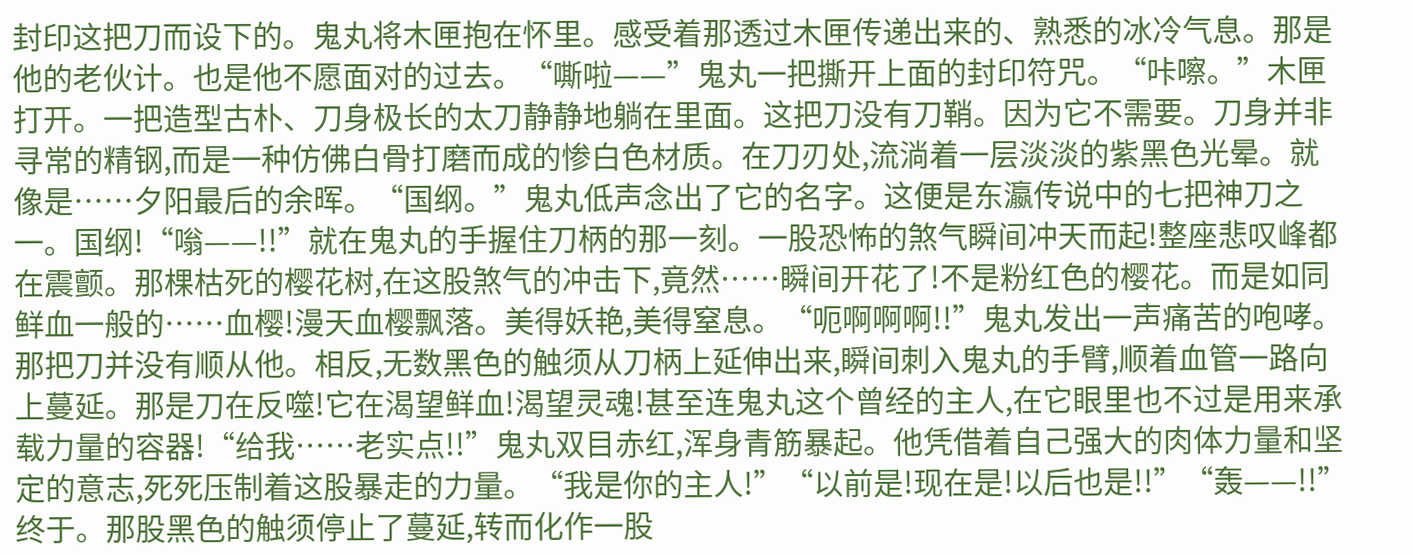封印这把刀而设下的。鬼丸将木匣抱在怀里。感受着那透过木匣传递出来的、熟悉的冰冷气息。那是他的老伙计。也是他不愿面对的过去。“嘶啦——”鬼丸一把撕开上面的封印符咒。“咔嚓。”木匣打开。一把造型古朴、刀身极长的太刀静静地躺在里面。这把刀没有刀鞘。因为它不需要。刀身并非寻常的精钢,而是一种仿佛白骨打磨而成的惨白色材质。在刀刃处,流淌着一层淡淡的紫黑色光晕。就像是……夕阳最后的余晖。“国纲。”鬼丸低声念出了它的名字。这便是东瀛传说中的七把神刀之一。国纲!“嗡——!!”就在鬼丸的手握住刀柄的那一刻。一股恐怖的煞气瞬间冲天而起!整座悲叹峰都在震颤。那棵枯死的樱花树,在这股煞气的冲击下,竟然……瞬间开花了!不是粉红色的樱花。而是如同鲜血一般的……血樱!漫天血樱飘落。美得妖艳,美得窒息。“呃啊啊啊!!”鬼丸发出一声痛苦的咆哮。那把刀并没有顺从他。相反,无数黑色的触须从刀柄上延伸出来,瞬间刺入鬼丸的手臂,顺着血管一路向上蔓延。那是刀在反噬!它在渴望鲜血!渴望灵魂!甚至连鬼丸这个曾经的主人,在它眼里也不过是用来承载力量的容器!“给我……老实点!!”鬼丸双目赤红,浑身青筋暴起。他凭借着自己强大的肉体力量和坚定的意志,死死压制着这股暴走的力量。“我是你的主人!”“以前是!现在是!以后也是!!”“轰——!!”终于。那股黑色的触须停止了蔓延,转而化作一股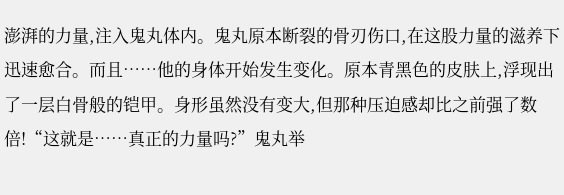澎湃的力量,注入鬼丸体内。鬼丸原本断裂的骨刃伤口,在这股力量的滋养下迅速愈合。而且……他的身体开始发生变化。原本青黑色的皮肤上,浮现出了一层白骨般的铠甲。身形虽然没有变大,但那种压迫感却比之前强了数倍!“这就是……真正的力量吗?”鬼丸举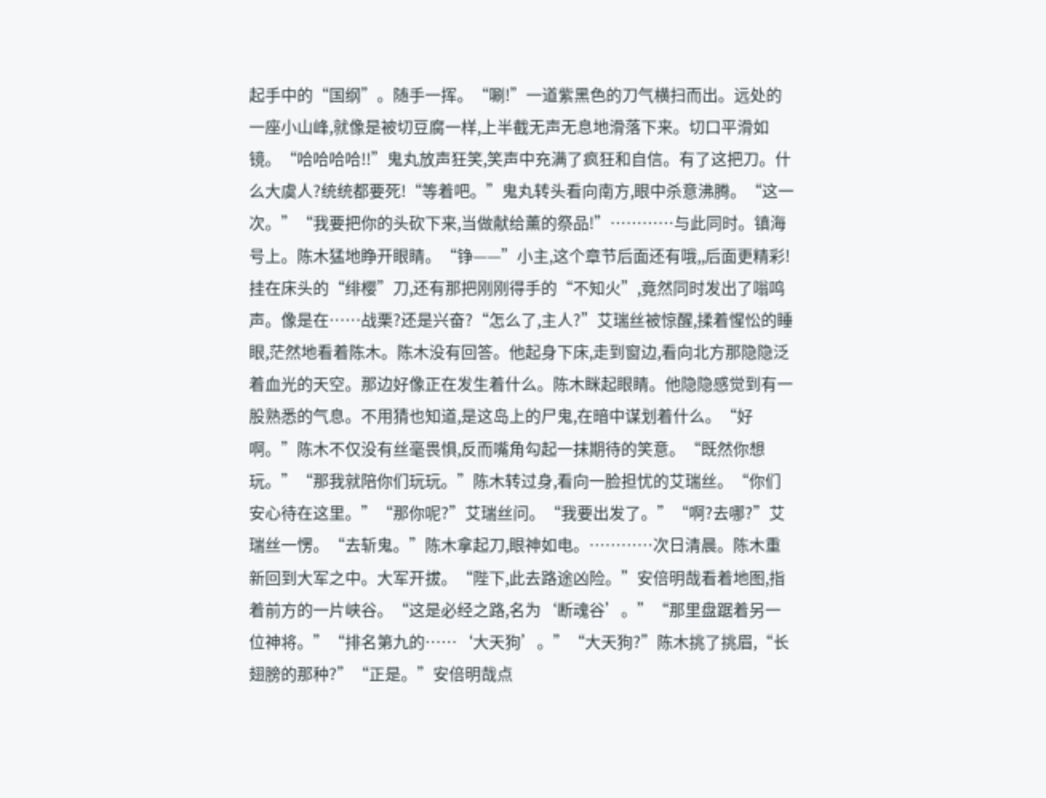起手中的“国纲”。随手一挥。“唰!”一道紫黑色的刀气横扫而出。远处的一座小山峰,就像是被切豆腐一样,上半截无声无息地滑落下来。切口平滑如镜。“哈哈哈哈!!”鬼丸放声狂笑,笑声中充满了疯狂和自信。有了这把刀。什么大虞人?统统都要死!“等着吧。”鬼丸转头看向南方,眼中杀意沸腾。“这一次。”“我要把你的头砍下来,当做献给薰的祭品!”…………与此同时。镇海号上。陈木猛地睁开眼睛。“铮——”小主,这个章节后面还有哦,,后面更精彩!挂在床头的“绯樱”刀,还有那把刚刚得手的“不知火”,竟然同时发出了嗡鸣声。像是在……战栗?还是兴奋?“怎么了,主人?”艾瑞丝被惊醒,揉着惺忪的睡眼,茫然地看着陈木。陈木没有回答。他起身下床,走到窗边,看向北方那隐隐泛着血光的天空。那边好像正在发生着什么。陈木眯起眼睛。他隐隐感觉到有一股熟悉的气息。不用猜也知道,是这岛上的尸鬼,在暗中谋划着什么。“好啊。”陈木不仅没有丝毫畏惧,反而嘴角勾起一抹期待的笑意。“既然你想玩。”“那我就陪你们玩玩。”陈木转过身,看向一脸担忧的艾瑞丝。“你们安心待在这里。”“那你呢?”艾瑞丝问。“我要出发了。”“啊?去哪?”艾瑞丝一愣。“去斩鬼。”陈木拿起刀,眼神如电。…………次日清晨。陈木重新回到大军之中。大军开拔。“陛下,此去路途凶险。”安倍明哉看着地图,指着前方的一片峡谷。“这是必经之路,名为‘断魂谷’。”“那里盘踞着另一位神将。”“排名第九的……‘大天狗’。”“大天狗?”陈木挑了挑眉,“长翅膀的那种?”“正是。”安倍明哉点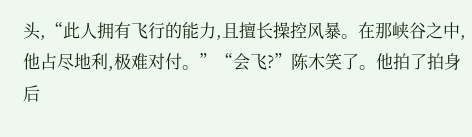头,“此人拥有飞行的能力,且擅长操控风暴。在那峡谷之中,他占尽地利,极难对付。”“会飞?”陈木笑了。他拍了拍身后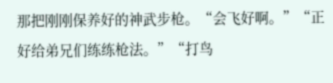那把刚刚保养好的神武步枪。“会飞好啊。”“正好给弟兄们练练枪法。”“打鸟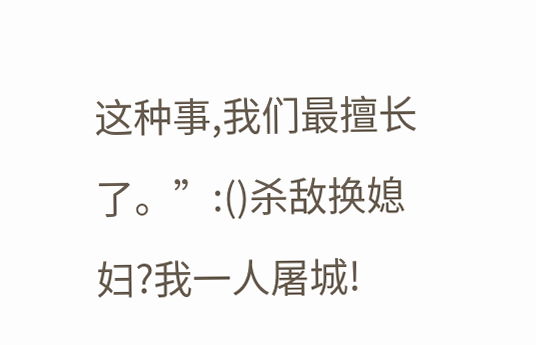这种事,我们最擅长了。”:()杀敌换媳妇?我一人屠城!